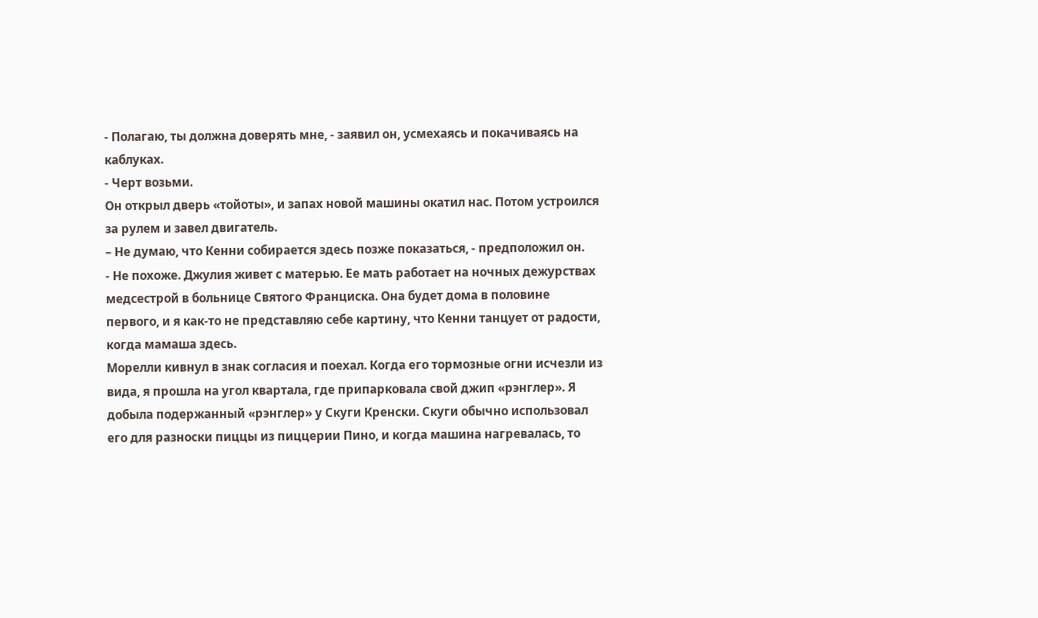- Полагаю, ты должна доверять мне, - заявил он, усмехаясь и покачиваясь на каблуках.
- Черт возьми.
Он открыл дверь «тойоты», и запах новой машины окатил нас. Потом устроился за рулем и завел двигатель.
– Не думаю, что Кенни собирается здесь позже показаться, - предположил он.
- Не похоже. Джулия живет с матерью. Ее мать работает на ночных дежурствах медсестрой в больнице Святого Франциска. Она будет дома в половине первого, и я как-то не представляю себе картину, что Кенни танцует от радости, когда мамаша здесь.
Морелли кивнул в знак согласия и поехал. Когда его тормозные огни исчезли из вида, я прошла на угол квартала, где припарковала свой джип «рэнглер». Я добыла подержанный «рэнглер» у Скуги Кренски. Скуги обычно использовал его для разноски пиццы из пиццерии Пино, и когда машина нагревалась, то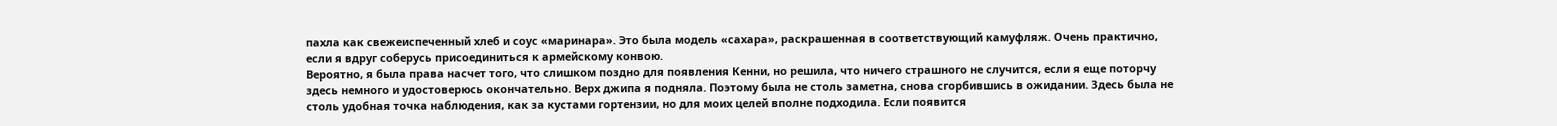пахла как свежеиспеченный хлеб и соус «маринара». Это была модель «сахара», раскрашенная в соответствующий камуфляж. Очень практично, если я вдруг соберусь присоединиться к армейскому конвою.
Вероятно, я была права насчет того, что слишком поздно для появления Кенни, но решила, что ничего страшного не случится, если я еще поторчу здесь немного и удостоверюсь окончательно. Верх джипа я подняла. Поэтому была не столь заметна, снова сгорбившись в ожидании. Здесь была не столь удобная точка наблюдения, как за кустами гортензии, но для моих целей вполне подходила. Если появится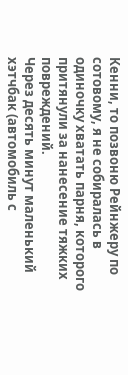Кенни, то позвоню Рейнжеру по сотовому, я не собиралась в одиночку хватать парня, которого притянули за нанесение тяжких повреждений.
Через десять минут маленький хэтчбак (автомобиль с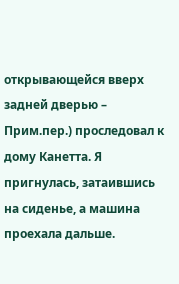открывающейся вверх задней дверью – Прим.пер.) проследовал к дому Канетта. Я пригнулась, затаившись на сиденье, а машина проехала дальше.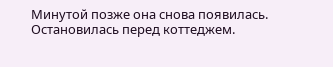Минутой позже она снова появилась. Остановилась перед коттеджем.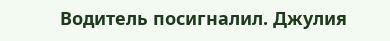Водитель посигналил. Джулия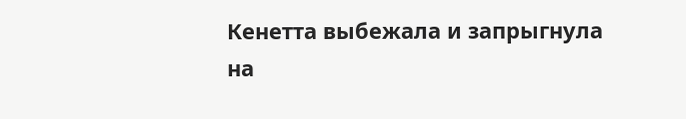Кенетта выбежала и запрыгнула на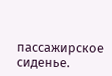пассажирское сиденье.